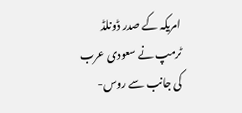امریکہ کے صدر ڈونلڈ ٹرمپ نے سعودی عرب کی جانب سے روس-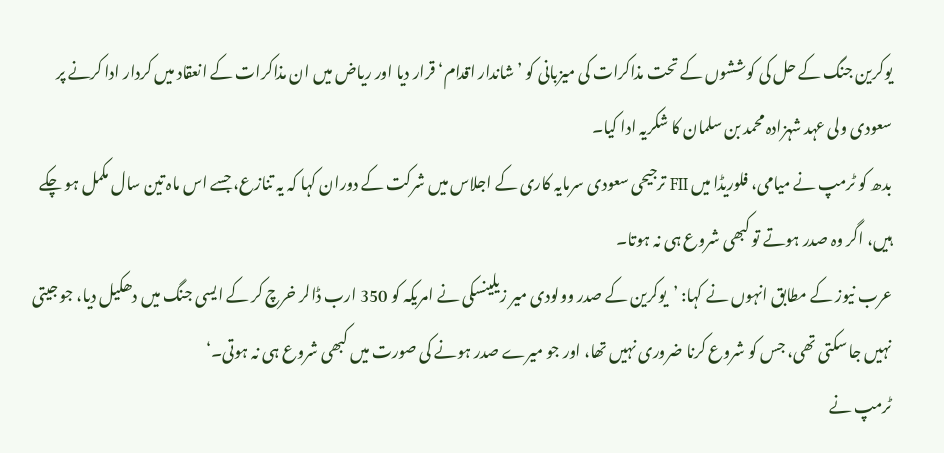یوکرین جنگ کے حل کی کوششوں کے تحت مذاکرات کی میزبانی کو ’شاندار اقدام‘ قرار دیا اور ریاض میں ان مذاکرات کے انعقاد میں کردار ادا کرنے پر سعودی ولی عہد شہزادہ محمد بن سلمان کا شکریہ ادا کیا۔
بدھ کو ٹرمپ نے میامی، فلوریڈا میں FII ترجیحی سعودی سرمایہ کاری کے اجلاس میں شرکت کے دوران کہا کہ یہ تنازع، جسے اس ماہ تین سال مکمل ہو چکے ہیں، اگر وہ صدر ہوتے تو کبھی شروع ہی نہ ہوتا۔
عرب نیوز کے مطابق انہوں نے کہا: ’یوکرین کے صدر وولودی میر زیلینسکی نے امریکہ کو 350 ارب ڈالر خرچ کر کے ایسی جنگ میں دھکیل دیا، جو جیتی نہیں جا سکتی تھی، جس کو شروع کرنا ضروری نہیں تھا، اور جو میرے صدر ہونے کی صورت میں کبھی شروع ہی نہ ہوتی۔‘
ٹرمپ نے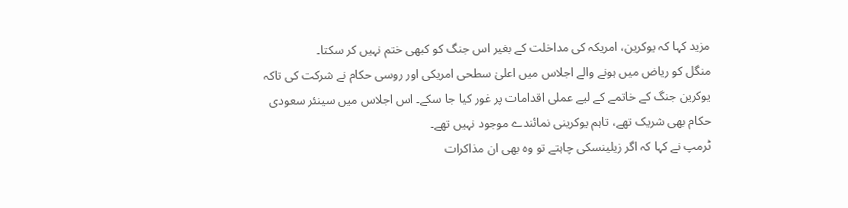مزید کہا کہ یوکرین، امریکہ کی مداخلت کے بغیر اس جنگ کو کبھی ختم نہیں کر سکتا۔
منگل کو ریاض میں ہونے والے اجلاس میں اعلیٰ سطحی امریکی اور روسی حکام نے شرکت کی تاکہ یوکرین جنگ کے خاتمے کے لیے عملی اقدامات پر غور کیا جا سکے۔ اس اجلاس میں سینئر سعودی حکام بھی شریک تھے، تاہم یوکرینی نمائندے موجود نہیں تھے۔
ٹرمپ نے کہا کہ اگر زیلینسکی چاہتے تو وہ بھی ان مذاکرات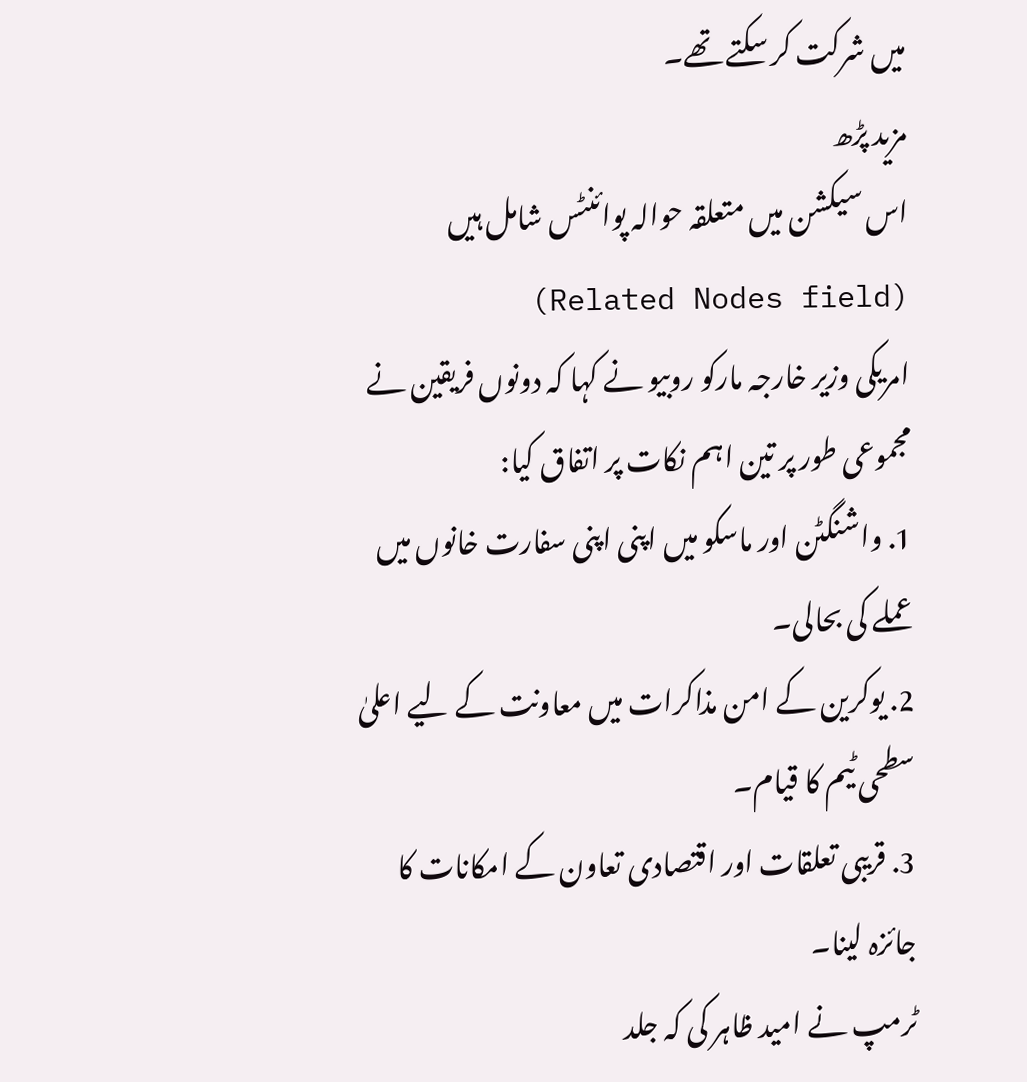میں شرکت کر سکتے تھے۔
مزید پڑھ
اس سیکشن میں متعلقہ حوالہ پوائنٹس شامل ہیں (Related Nodes field)
امریکی وزیر خارجہ مارکو روبیو نے کہا کہ دونوں فریقین نے مجموعی طور پر تین اہم نکات پر اتفاق کیا:
1. واشنگٹن اور ماسکو میں اپنی اپنی سفارت خانوں میں عملے کی بحالی۔
2. یوکرین کے امن مذاکرات میں معاونت کے لیے اعلیٰ سطحی ٹیم کا قیام۔
3. قریبی تعلقات اور اقتصادی تعاون کے امکانات کا جائزہ لینا۔
ٹرمپ نے امید ظاہر کی کہ جلد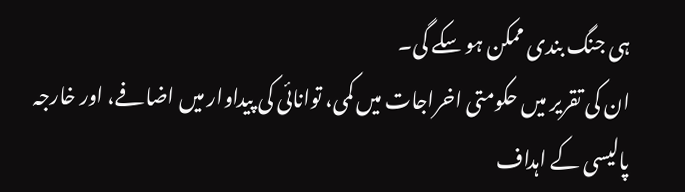ہی جنگ بندی ممکن ہو سکے گی۔
ان کی تقریر میں حکومتی اخراجات میں کمی، توانائی کی پیداوار میں اضافے، اور خارجہ پالیسی کے اہداف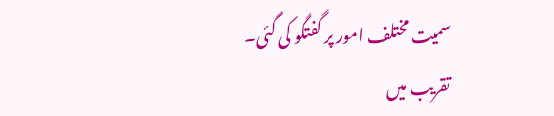سمیت مختلف امور پر گفتگو کی گئی۔
تقریب میں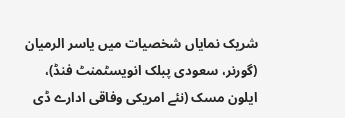شریک نمایاں شخصیات میں یاسر الرمیان (گورنر، سعودی پبلک انویسٹمنٹ فنڈ)، ایلون مسک (نئے امریکی وفاقی ادارے ڈی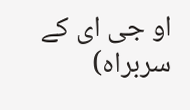او جی ای کے سربراہ)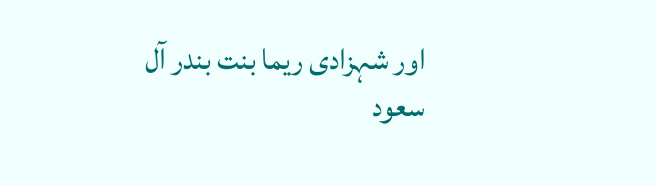اور شہزادی ریما بنت بندر آل سعود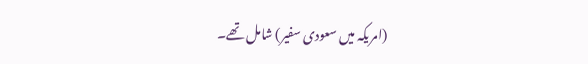(امریکہ میں سعودی سفیر) شامل تھے۔